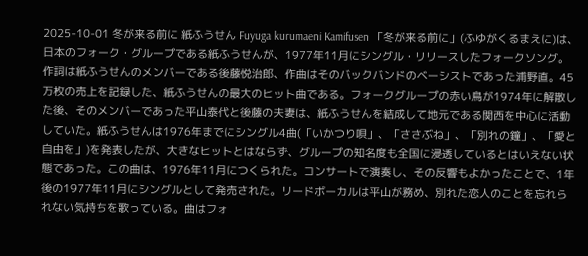2025-10-01 冬が来る前に 紙ふうせん Fuyuga kurumaeni Kamifusen 「冬が来る前に」(ふゆがくるまえに)は、日本のフォーク・グループである紙ふうせんが、1977年11月にシングル・リリースしたフォークソング。作詞は紙ふうせんのメンバーである後藤悦治郎、作曲はそのバックバンドのベーシストであった浦野直。45万枚の売上を記録した、紙ふうせんの最大のヒット曲である。フォークグループの赤い鳥が1974年に解散した後、そのメンバーであった平山泰代と後藤の夫妻は、紙ふうせんを結成して地元である関西を中心に活動していた。紙ふうせんは1976年までにシングル4曲(「いかつり唄」、「ささぶね」、「別れの鐘」、「愛と自由を」)を発表したが、大きなヒットとはならず、グループの知名度も全国に浸透しているとはいえない状態であった。この曲は、1976年11月につくられた。コンサートで演奏し、その反響もよかったことで、1年後の1977年11月にシングルとして発売された。リードボーカルは平山が務め、別れた恋人のことを忘れられない気持ちを歌っている。曲はフォ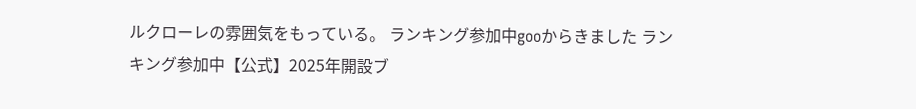ルクローレの雰囲気をもっている。 ランキング参加中gooからきました ランキング参加中【公式】2025年開設ブ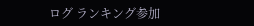ログ ランキング参加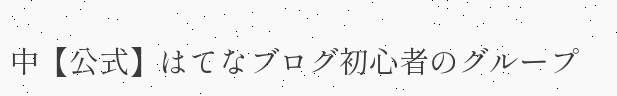中【公式】はてなブログ初心者のグループ